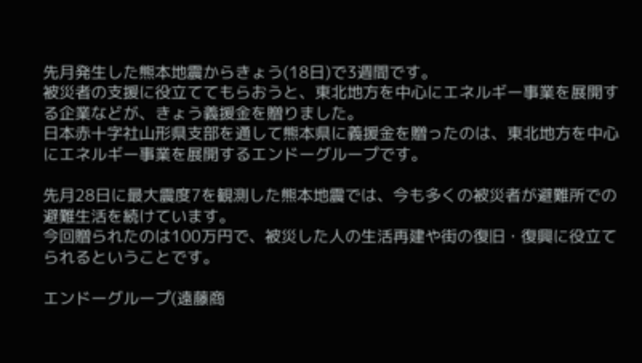先月発生した熊本地震からきょう(18日)で3週間です。
被災者の支援に役立ててもらおうと、東北地方を中心にエネルギー事業を展開する企業などが、きょう義援金を贈りました。
日本赤十字社山形県支部を通して熊本県に義援金を贈ったのは、東北地方を中心にエネルギー事業を展開するエンドーグループです。

先月28日に最大震度7を観測した熊本地震では、今も多くの被災者が避難所での避難生活を続けています。
今回贈られたのは100万円で、被災した人の生活再建や街の復旧・復興に役立てられるということです。

エンドーグループ(遠藤商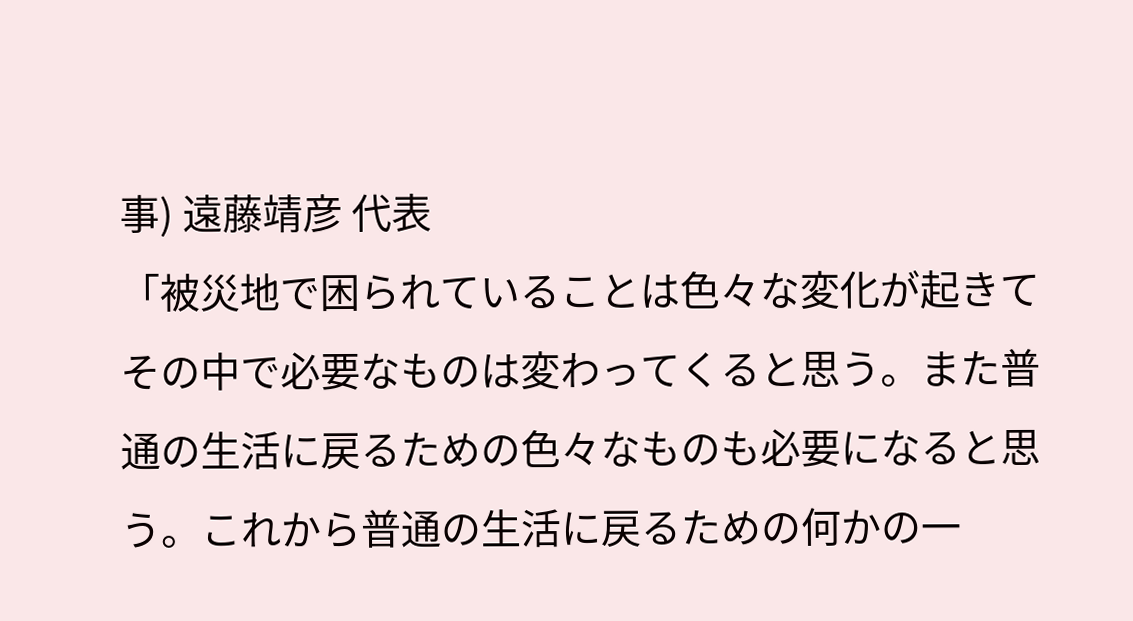事) 遠藤靖彦 代表
「被災地で困られていることは色々な変化が起きてその中で必要なものは変わってくると思う。また普通の生活に戻るための色々なものも必要になると思う。これから普通の生活に戻るための何かの一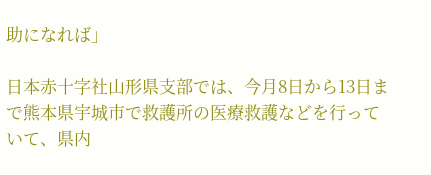助になれば」

日本赤十字社山形県支部では、今月8日から13日まで熊本県宇城市で救護所の医療救護などを行っていて、県内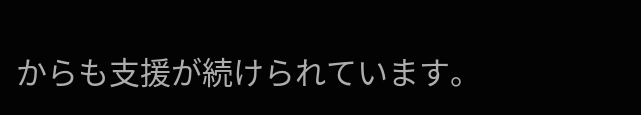からも支援が続けられています。